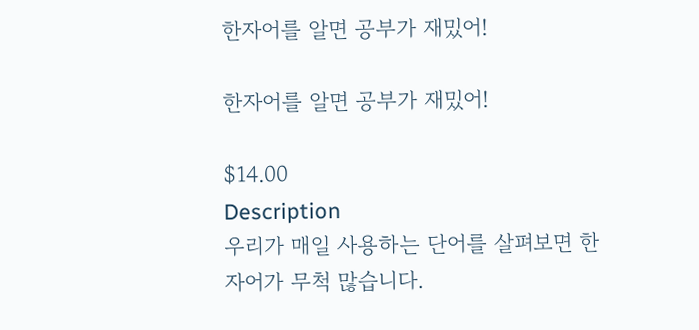한자어를 알면 공부가 재밌어!

한자어를 알면 공부가 재밌어!

$14.00
Description
우리가 매일 사용하는 단어를 살펴보면 한자어가 무척 많습니다.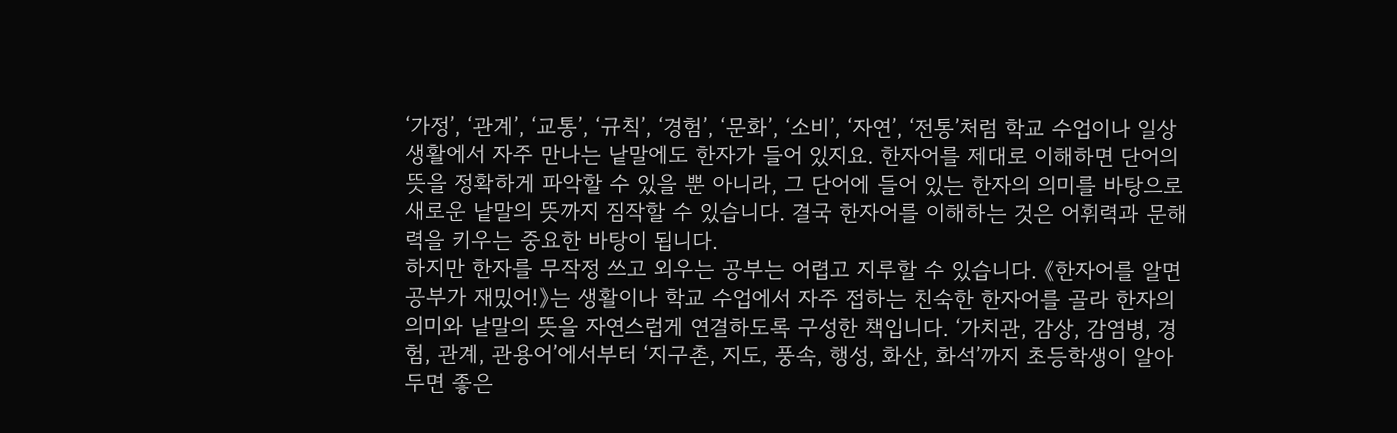‘가정’, ‘관계’, ‘교통’, ‘규칙’, ‘경험’, ‘문화’, ‘소비’, ‘자연’, ‘전통’처럼 학교 수업이나 일상생활에서 자주 만나는 낱말에도 한자가 들어 있지요. 한자어를 제대로 이해하면 단어의 뜻을 정확하게 파악할 수 있을 뿐 아니라, 그 단어에 들어 있는 한자의 의미를 바탕으로 새로운 낱말의 뜻까지 짐작할 수 있습니다. 결국 한자어를 이해하는 것은 어휘력과 문해력을 키우는 중요한 바탕이 됩니다.
하지만 한자를 무작정 쓰고 외우는 공부는 어렵고 지루할 수 있습니다. 《한자어를 알면 공부가 재밌어!》는 생활이나 학교 수업에서 자주 접하는 친숙한 한자어를 골라 한자의 의미와 낱말의 뜻을 자연스럽게 연결하도록 구성한 책입니다. ‘가치관, 감상, 감염병, 경험, 관계, 관용어’에서부터 ‘지구촌, 지도, 풍속, 행성, 화산, 화석’까지 초등학생이 알아 두면 좋은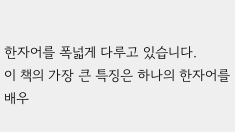한자어를 폭넓게 다루고 있습니다.
이 책의 가장 큰 특징은 하나의 한자어를 배우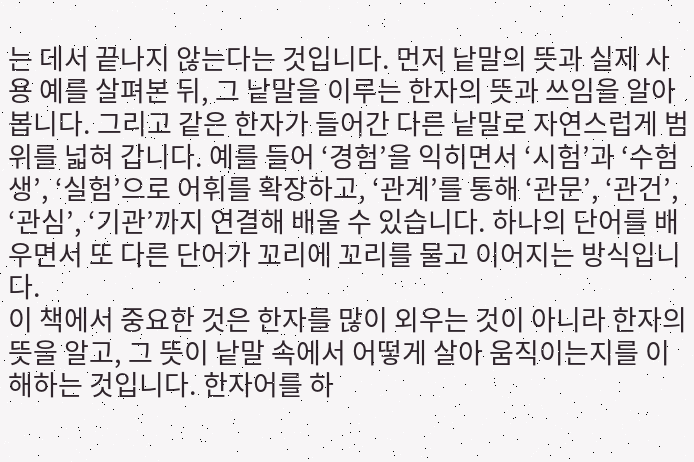는 데서 끝나지 않는다는 것입니다. 먼저 낱말의 뜻과 실제 사용 예를 살펴본 뒤, 그 낱말을 이루는 한자의 뜻과 쓰임을 알아봅니다. 그리고 같은 한자가 들어간 다른 낱말로 자연스럽게 범위를 넓혀 갑니다. 예를 들어 ‘경험’을 익히면서 ‘시험’과 ‘수험생’, ‘실험’으로 어휘를 확장하고, ‘관계’를 통해 ‘관문’, ‘관건’, ‘관심’, ‘기관’까지 연결해 배울 수 있습니다. 하나의 단어를 배우면서 또 다른 단어가 꼬리에 꼬리를 물고 이어지는 방식입니다.
이 책에서 중요한 것은 한자를 많이 외우는 것이 아니라 한자의 뜻을 알고, 그 뜻이 낱말 속에서 어떻게 살아 움직이는지를 이해하는 것입니다. 한자어를 하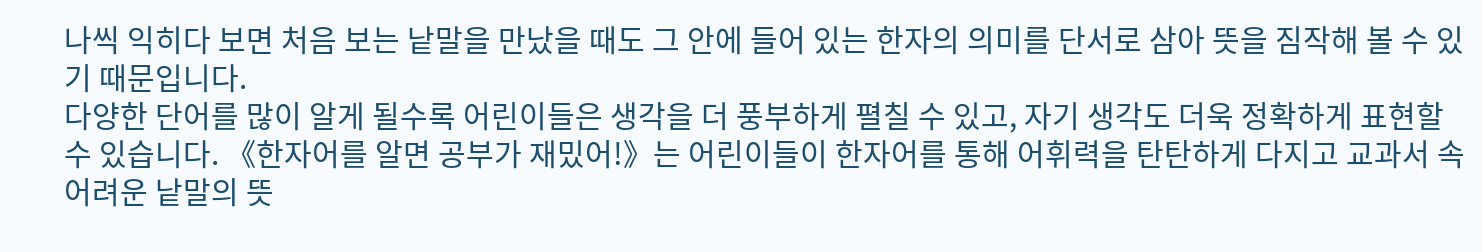나씩 익히다 보면 처음 보는 낱말을 만났을 때도 그 안에 들어 있는 한자의 의미를 단서로 삼아 뜻을 짐작해 볼 수 있기 때문입니다.
다양한 단어를 많이 알게 될수록 어린이들은 생각을 더 풍부하게 펼칠 수 있고, 자기 생각도 더욱 정확하게 표현할 수 있습니다. 《한자어를 알면 공부가 재밌어!》는 어린이들이 한자어를 통해 어휘력을 탄탄하게 다지고 교과서 속 어려운 낱말의 뜻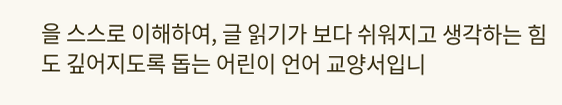을 스스로 이해하여, 글 읽기가 보다 쉬워지고 생각하는 힘도 깊어지도록 돕는 어린이 언어 교양서입니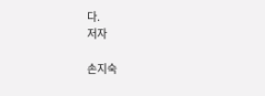다.
저자

손지숙